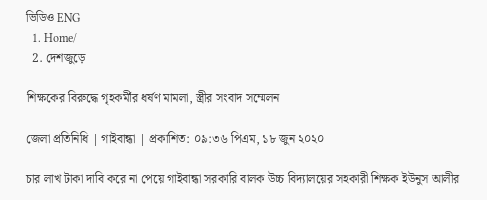ভিডিও ENG
  1. Home/
  2. দেশজুড়ে

শিক্ষকের বিরুদ্ধে গৃহকর্মীর ধর্ষণ মামলা, স্ত্রীর সংবাদ সম্মেলন

জেলা প্রতিনিধি | গাইবান্ধা | প্রকাশিত: ০৯:৩৬ পিএম, ১৮ জুন ২০২০

চার লাখ টাকা দাবি করে না পেয়ে গাইবান্ধা সরকারি বালক উচ্চ বিদ্যালয়ের সহকারী শিক্ষক ইউনুস আলীর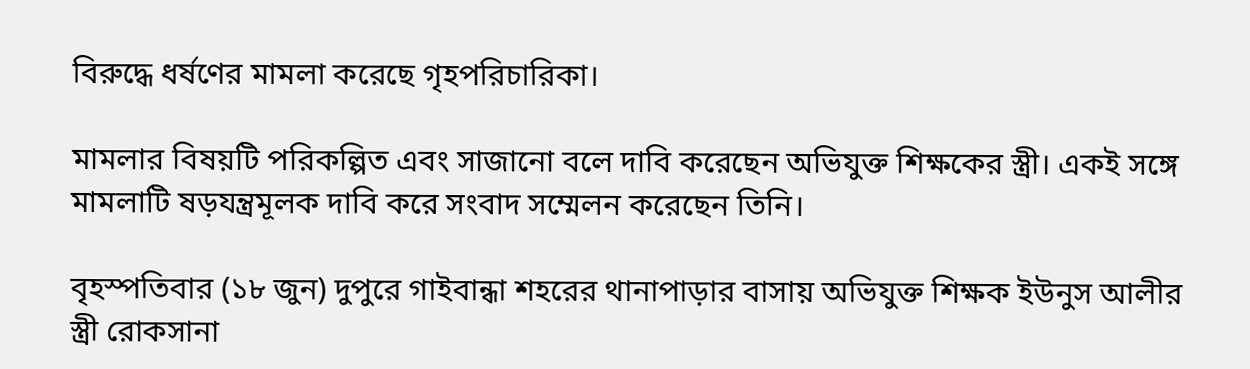বিরুদ্ধে ধর্ষণের মামলা করেছে গৃহপরিচারিকা।

মামলার বিষয়টি পরিকল্পিত এবং সাজানো বলে দাবি করেছেন অভিযুক্ত শিক্ষকের স্ত্রী। একই সঙ্গে মামলাটি ষড়যন্ত্রমূলক দাবি করে সংবাদ সম্মেলন করেছেন তিনি।

বৃহস্পতিবার (১৮ জুন) দুপুরে গাইবান্ধা শহরের থানাপাড়ার বাসায় অভিযুক্ত শিক্ষক ইউনুস আলীর স্ত্রী রোকসানা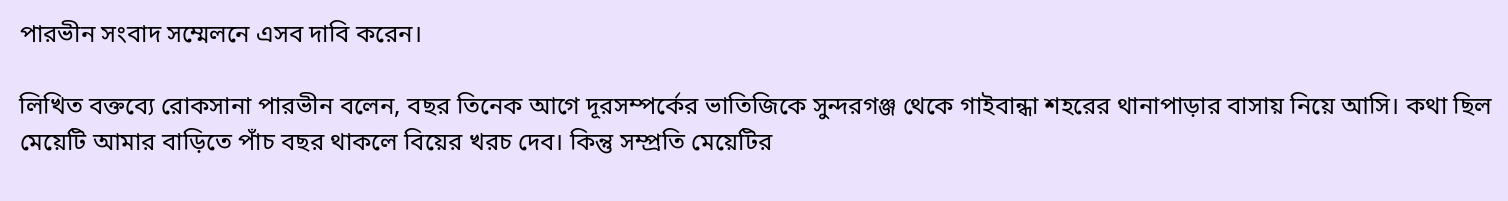পারভীন সংবাদ সম্মেলনে এসব দাবি করেন।

লিখিত বক্তব্যে রোকসানা পারভীন বলেন, বছর তিনেক আগে দূরসম্পর্কের ভাতিজিকে সুন্দরগঞ্জ থেকে গাইবান্ধা শহরের থানাপাড়ার বাসায় নিয়ে আসি। কথা ছিল মেয়েটি আমার বাড়িতে পাঁচ বছর থাকলে বিয়ের খরচ দেব। কিন্তু সম্প্রতি মেয়েটির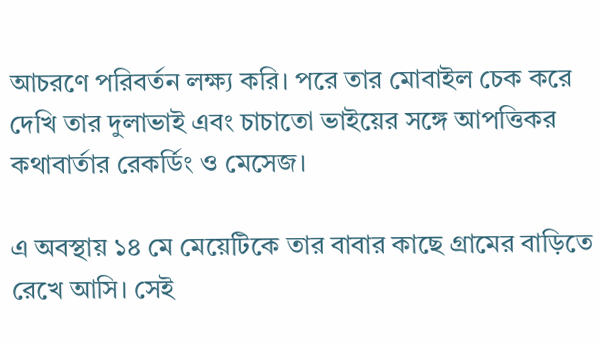আচরণে পরিবর্তন লক্ষ্য করি। পরে তার মোবাইল চেক করে দেখি তার দুলাভাই এবং চাচাতো ভাইয়ের সঙ্গে আপত্তিকর কথাবার্তার রেকর্ডিং ও মেসেজ।

এ অবস্থায় ১৪ মে মেয়েটিকে তার বাবার কাছে গ্রামের বাড়িতে রেখে আসি। সেই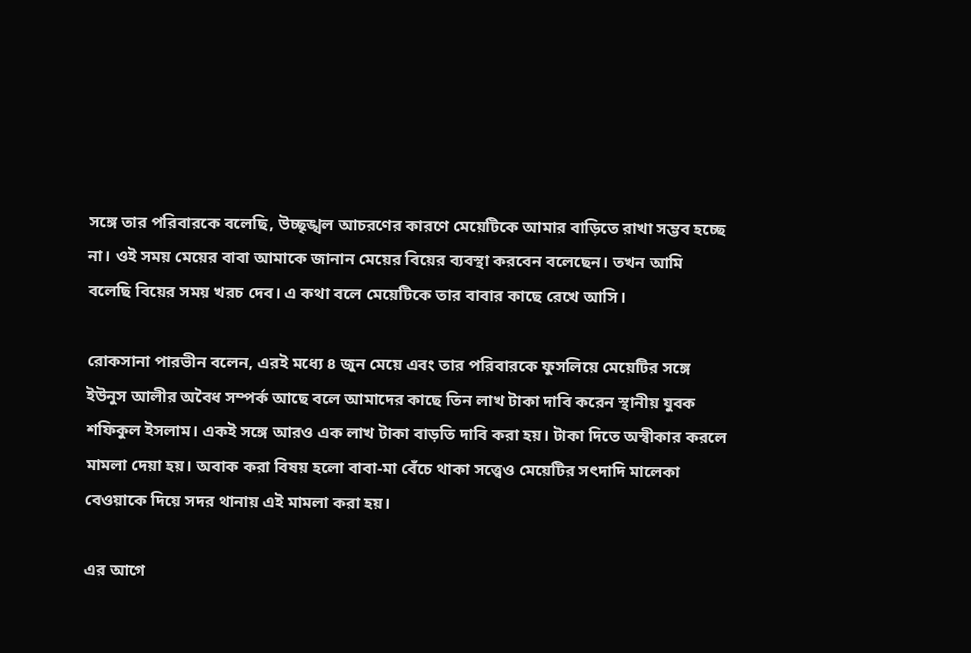সঙ্গে তার পরিবারকে বলেছি, উচ্ছৃঙ্খল আচরণের কারণে মেয়েটিকে আমার বাড়িতে রাখা সম্ভব হচ্ছে না। ওই সময় মেয়ের বাবা আমাকে জানান মেয়ের বিয়ের ব্যবস্থা করবেন বলেছেন। তখন আমি বলেছি বিয়ের সময় খরচ দেব। এ কথা বলে মেয়েটিকে তার বাবার কাছে রেখে আসি।

রোকসানা পারভীন বলেন, এরই মধ্যে ৪ জুন মেয়ে এবং তার পরিবারকে ফুসলিয়ে মেয়েটির সঙ্গে ইউনুস আলীর অবৈধ সম্পর্ক আছে বলে আমাদের কাছে তিন লাখ টাকা দাবি করেন স্থানীয় যুবক শফিকুল ইসলাম। একই সঙ্গে আরও এক লাখ টাকা বাড়তি দাবি করা হয়। টাকা দিতে অস্বীকার করলে মামলা দেয়া হয়। অবাক করা বিষয় হলো বাবা-মা বেঁচে থাকা সত্ত্বেও মেয়েটির সৎদাদি মালেকা বেওয়াকে দিয়ে সদর থানায় এই মামলা করা হয়।

এর আগে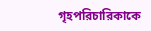গৃহপরিচারিকাকে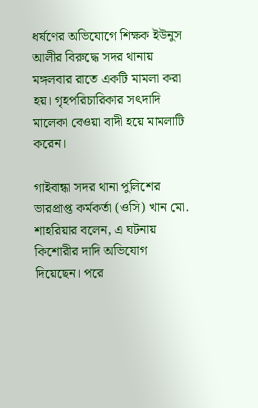ধর্ষণের অভিযোগে শিক্ষক ইউনুস আলীর বিরুদ্ধে সদর থানায় মঙ্গলবার রাতে একটি মামলা করা হয়। গৃহপরিচারিকার সৎদাদি মালেকা বেওয়া বাদী হয়ে মামলাটি করেন।

গাইবান্ধা সদর থানা পুলিশের ভারপ্রাপ্ত কর্মকর্তা (ওসি) খান মো. শাহরিয়ার বলেন, এ ঘটনায় কিশোরীর দাদি অভিযোগ দিয়েছেন। পরে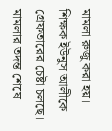মামলা রুজু করা হয়। শিক্ষক ইউনুস আলীকে গ্রেফতারের চেষ্টা চলছে। মামলার তদন্ত শেষে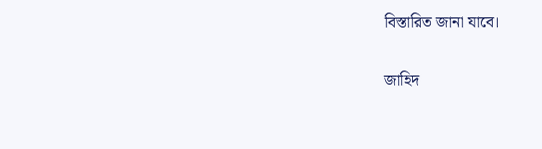বিস্তারিত জানা যাবে।

জাহিদ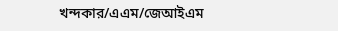খন্দকার/এএম/জেআইএম